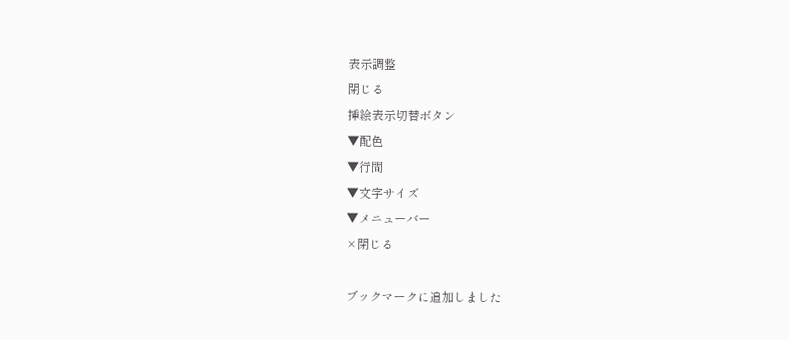表示調整
閉じる
挿絵表示切替ボタン
▼配色
▼行間
▼文字サイズ
▼メニューバー
×閉じる

ブックマークに追加しました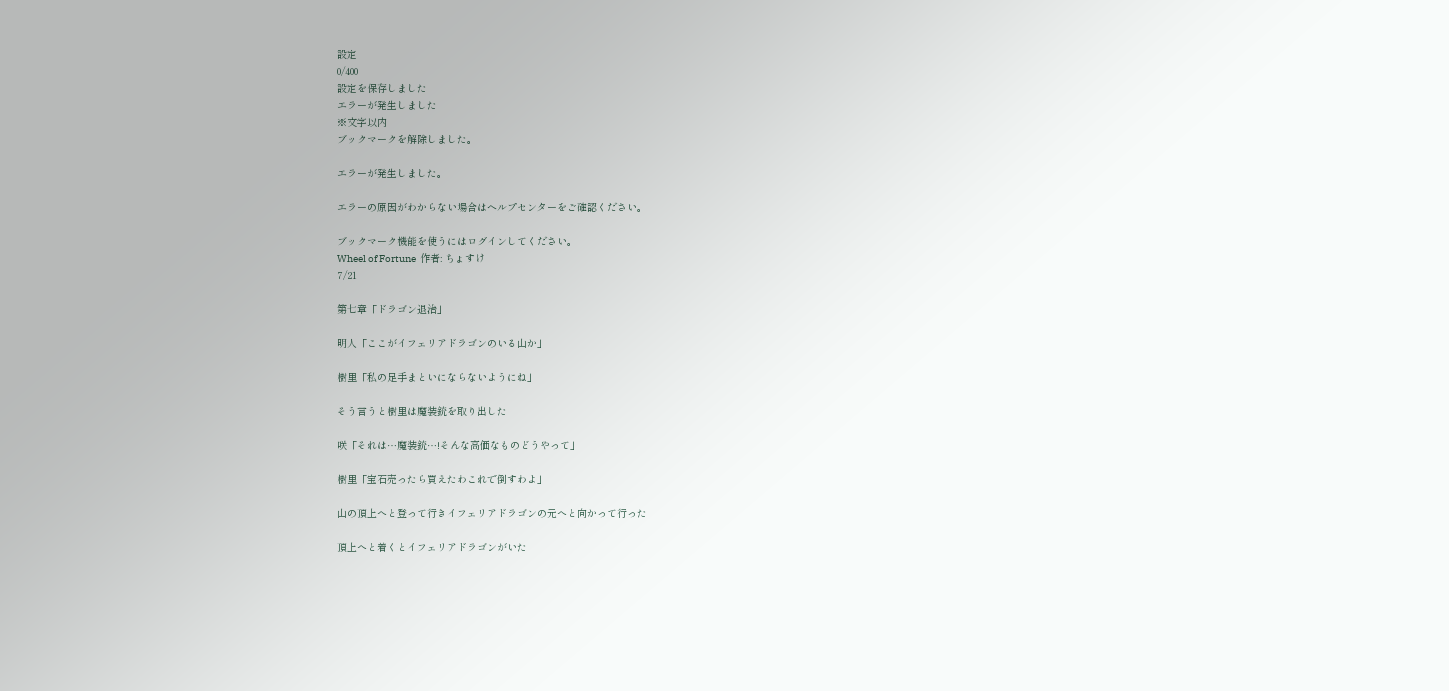設定
0/400
設定を保存しました
エラーが発生しました
※文字以内
ブックマークを解除しました。

エラーが発生しました。

エラーの原因がわからない場合はヘルプセンターをご確認ください。

ブックマーク機能を使うにはログインしてください。
Wheel of Fortune  作者: ちょすけ
7/21

第七章「ドラゴン退治」

明人「ここがイフェリアドラゴンのいる山か」

樹里「私の足手まといにならないようにね」

そう言うと樹里は魔装銃を取り出した

咲「それは…魔装銃…!そんな高価なものどうやって」

樹里「宝石売ったら買えたわこれで倒すわよ」

山の頂上へと登って行きイフェリアドラゴンの元へと向かって行った

頂上へと着くとイフェリアドラゴンがいた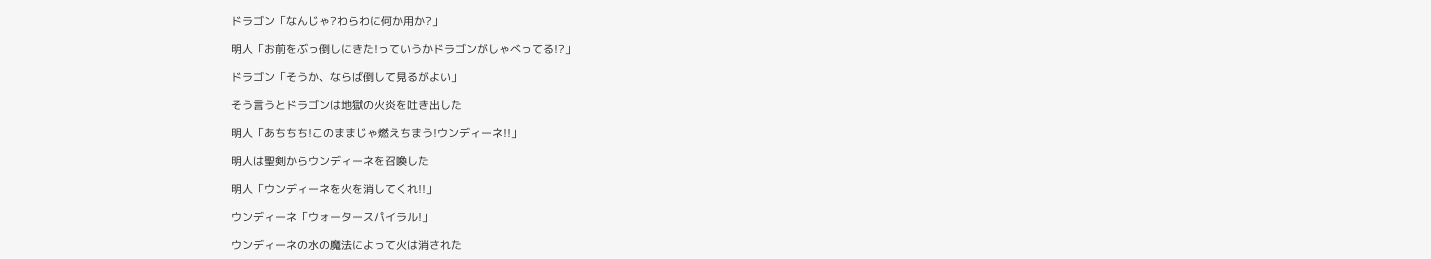ドラゴン「なんじゃ?わらわに何か用か?」

明人「お前をぶっ倒しにきた!っていうかドラゴンがしゃべってる!?」

ドラゴン「そうか、ならば倒して見るがよい」

そう言うとドラゴンは地獄の火炎を吐き出した

明人「あちちち!このままじゃ燃えちまう!ウンディーネ!!」

明人は聖剣からウンディーネを召喚した

明人「ウンディーネを火を消してくれ!!」

ウンディーネ「ウォータースパイラル!」

ウンディーネの水の魔法によって火は消された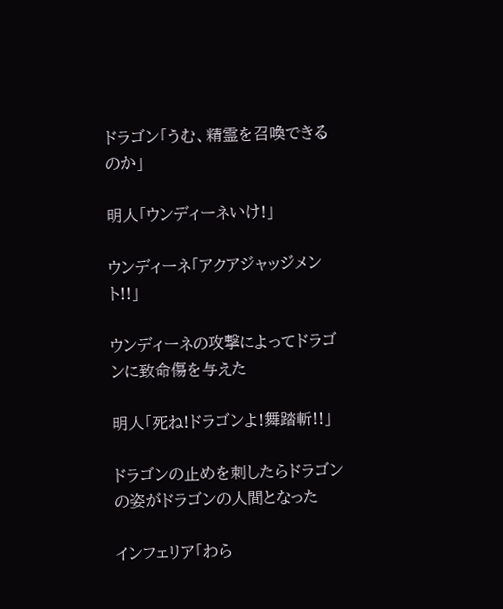ドラゴン「うむ、精霊を召喚できるのか」

明人「ウンディーネいけ!」

ウンディーネ「アクアジャッジメント!!」

ウンディーネの攻撃によってドラゴンに致命傷を与えた

明人「死ね!ドラゴンよ!舞踏斬!!」

ドラゴンの止めを刺したらドラゴンの姿がドラゴンの人間となった

インフェリア「わら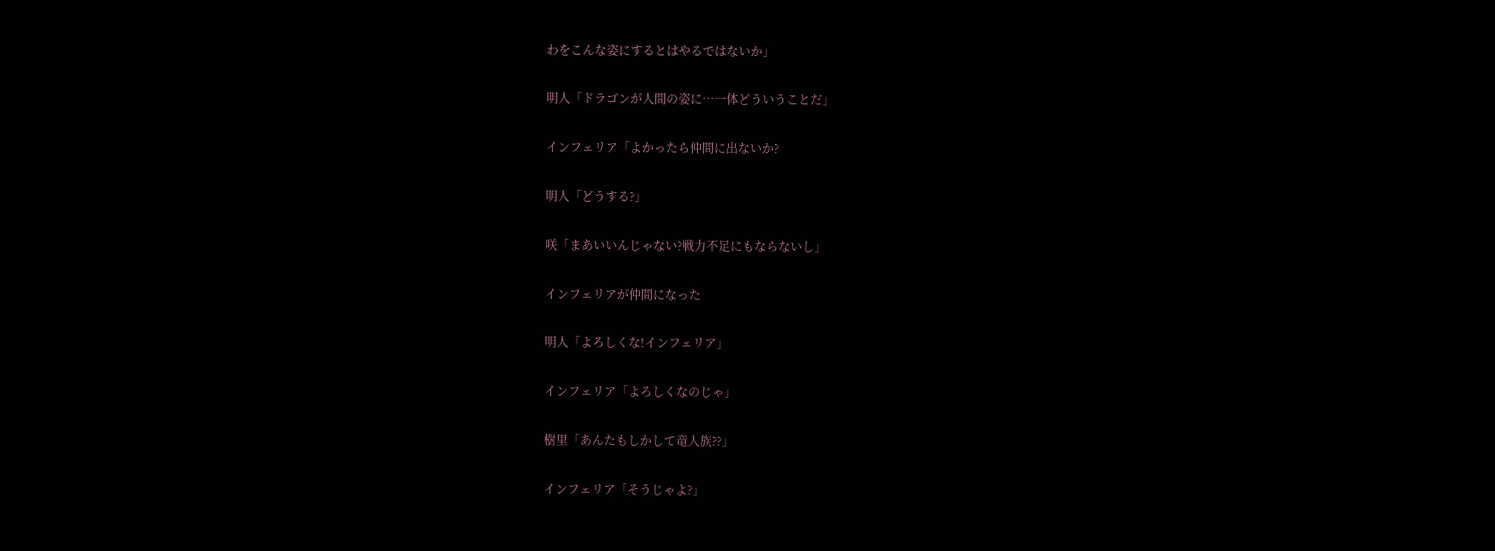わをこんな姿にするとはやるではないか」

明人「ドラゴンが人間の姿に…一体どういうことだ」

インフェリア「よかったら仲間に出ないか?

明人「どうする?」

咲「まあいいんじゃない?戦力不足にもならないし」

インフェリアが仲間になった

明人「よろしくな!インフェリア」

インフェリア「よろしくなのじゃ」

樹里「あんたもしかして竜人族??」

インフェリア「そうじゃよ?」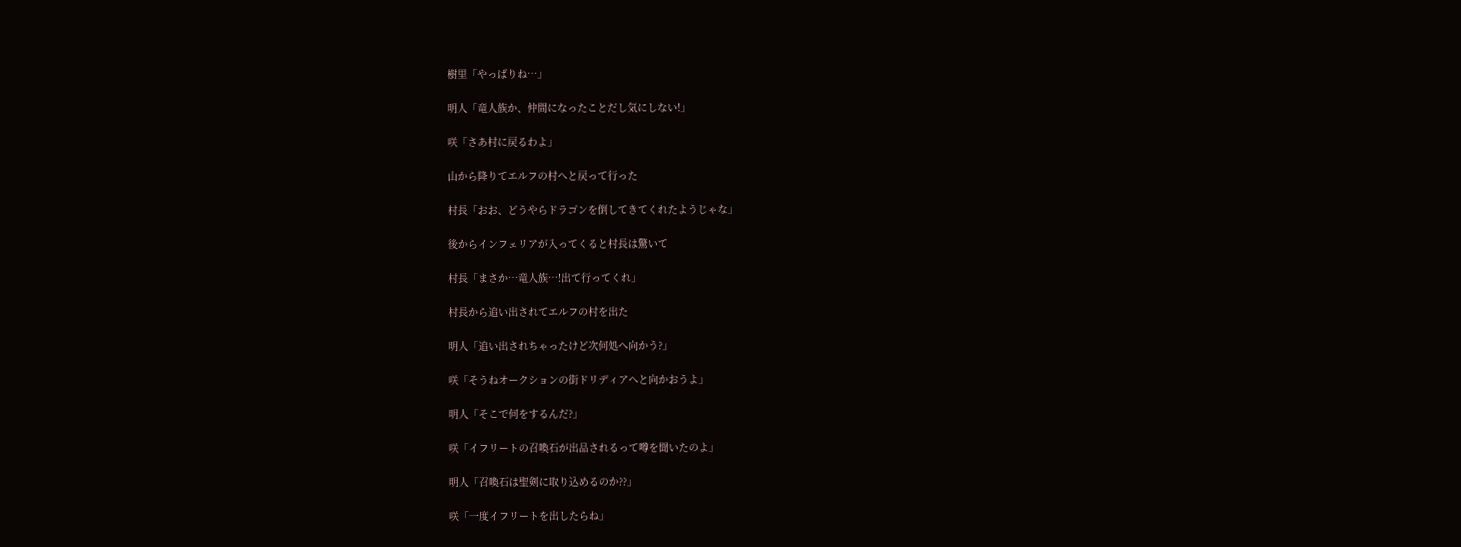樹里「やっぱりね…」

明人「竜人族か、仲間になったことだし気にしない!」

咲「さあ村に戻るわよ」

山から降りてエルフの村へと戻って行った

村長「おお、どうやらドラゴンを倒してきてくれたようじゃな」

後からインフェリアが入ってくると村長は驚いて

村長「まさか…竜人族…!出て行ってくれ」

村長から追い出されてエルフの村を出た

明人「追い出されちゃったけど次何処へ向かう?」

咲「そうねオークションの街ドリディアへと向かおうよ」

明人「そこで何をするんだ?」

咲「イフリートの召喚石が出品されるって噂を聞いたのよ」

明人「召喚石は聖剣に取り込めるのか??」

咲「一度イフリートを出したらね」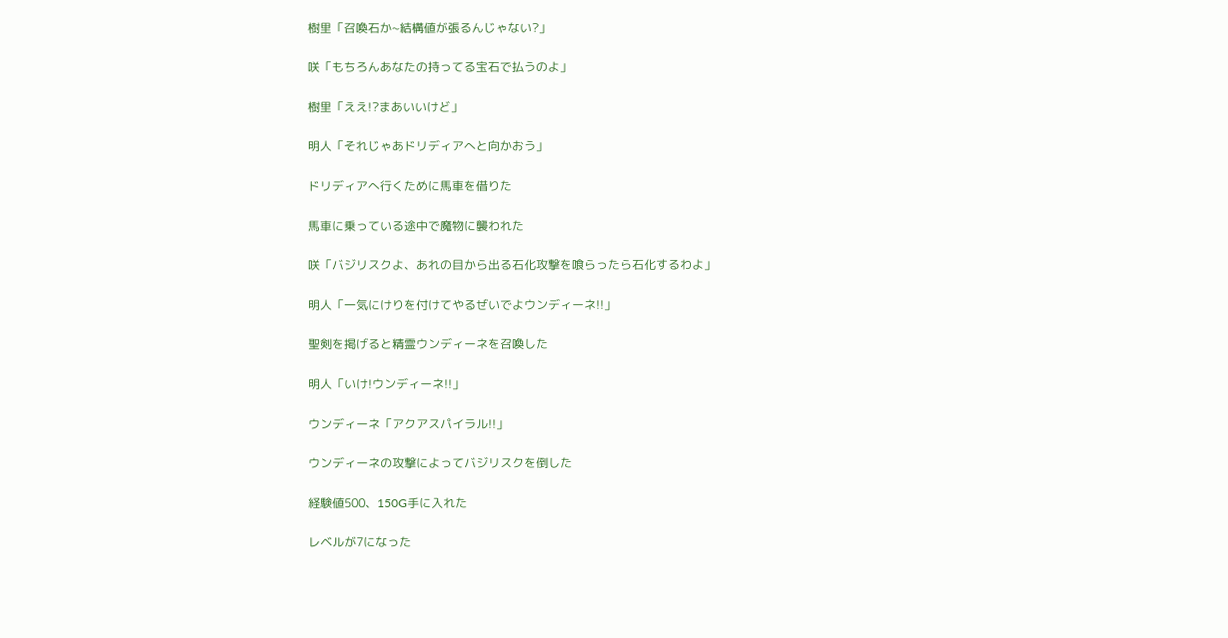樹里「召喚石か~結構値が張るんじゃない?」

咲「もちろんあなたの持ってる宝石で払うのよ」

樹里「ええ!?まあいいけど」

明人「それじゃあドリディアへと向かおう」

ドリディアへ行くために馬車を借りた

馬車に乗っている途中で魔物に襲われた

咲「バジリスクよ、あれの目から出る石化攻撃を喰らったら石化するわよ」

明人「一気にけりを付けてやるぜいでよウンディーネ!!」

聖剣を掲げると精霊ウンディーネを召喚した

明人「いけ!ウンディーネ!!」

ウンディーネ「アクアスパイラル!!」

ウンディーネの攻撃によってバジリスクを倒した

経験値500、150G手に入れた

レベルが7になった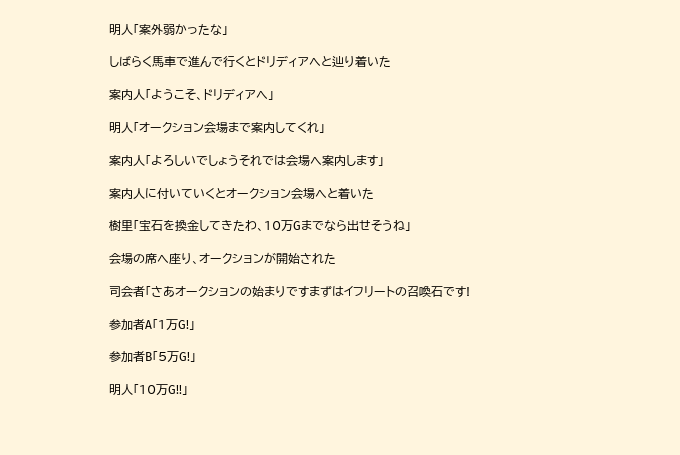明人「案外弱かったな」

しばらく馬車で進んで行くとドリディアへと辿り着いた

案内人「ようこそ、ドリディアへ」

明人「オークション会場まで案内してくれ」

案内人「よろしいでしょうそれでは会場へ案内します」

案内人に付いていくとオークション会場へと着いた

樹里「宝石を換金してきたわ、10万Gまでなら出せそうね」

会場の席へ座り、オークションが開始された

司会者「さあオークションの始まりですまずはイフリートの召喚石です!

参加者A「1万G!」

参加者B「5万G!」

明人「10万G!!」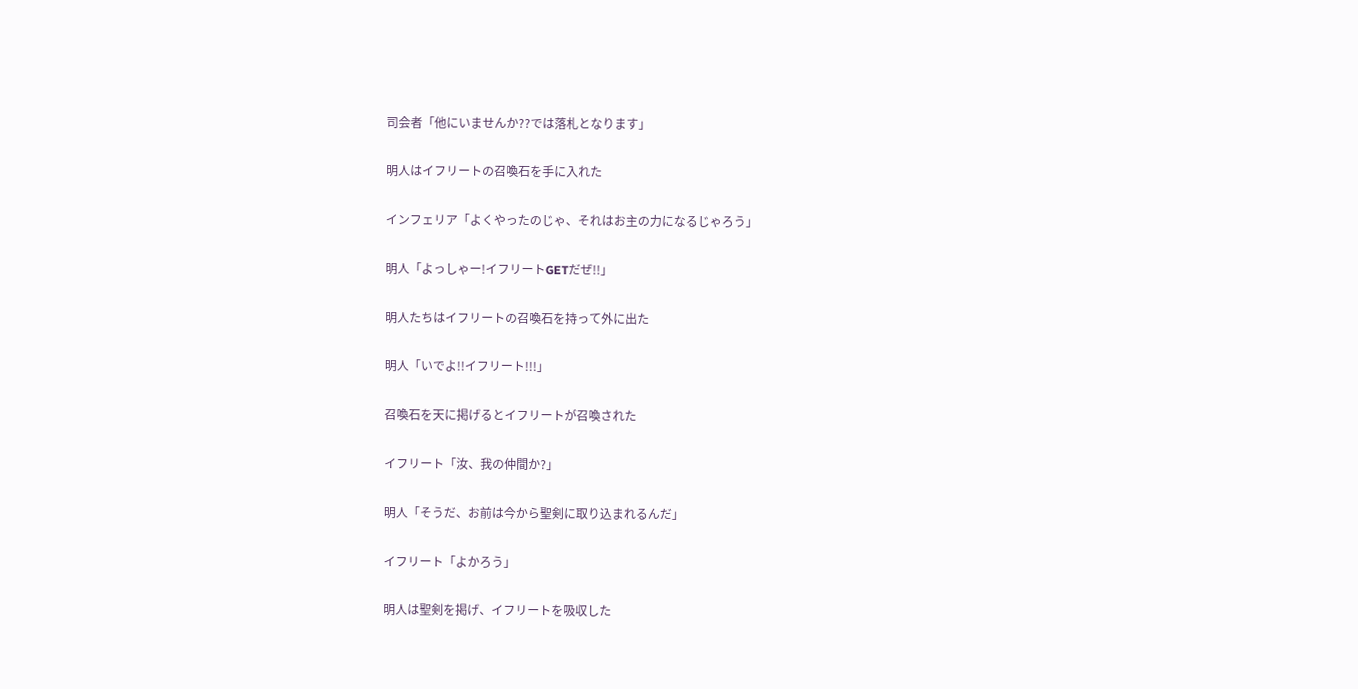司会者「他にいませんか??では落札となります」

明人はイフリートの召喚石を手に入れた

インフェリア「よくやったのじゃ、それはお主の力になるじゃろう」

明人「よっしゃー!イフリートGETだぜ!!」

明人たちはイフリートの召喚石を持って外に出た

明人「いでよ!!イフリート!!!」

召喚石を天に掲げるとイフリートが召喚された

イフリート「汝、我の仲間か?」

明人「そうだ、お前は今から聖剣に取り込まれるんだ」

イフリート「よかろう」

明人は聖剣を掲げ、イフリートを吸収した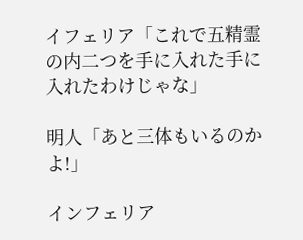イフェリア「これで五精霊の内二つを手に入れた手に入れたわけじゃな」

明人「あと三体もいるのかよ!」

インフェリア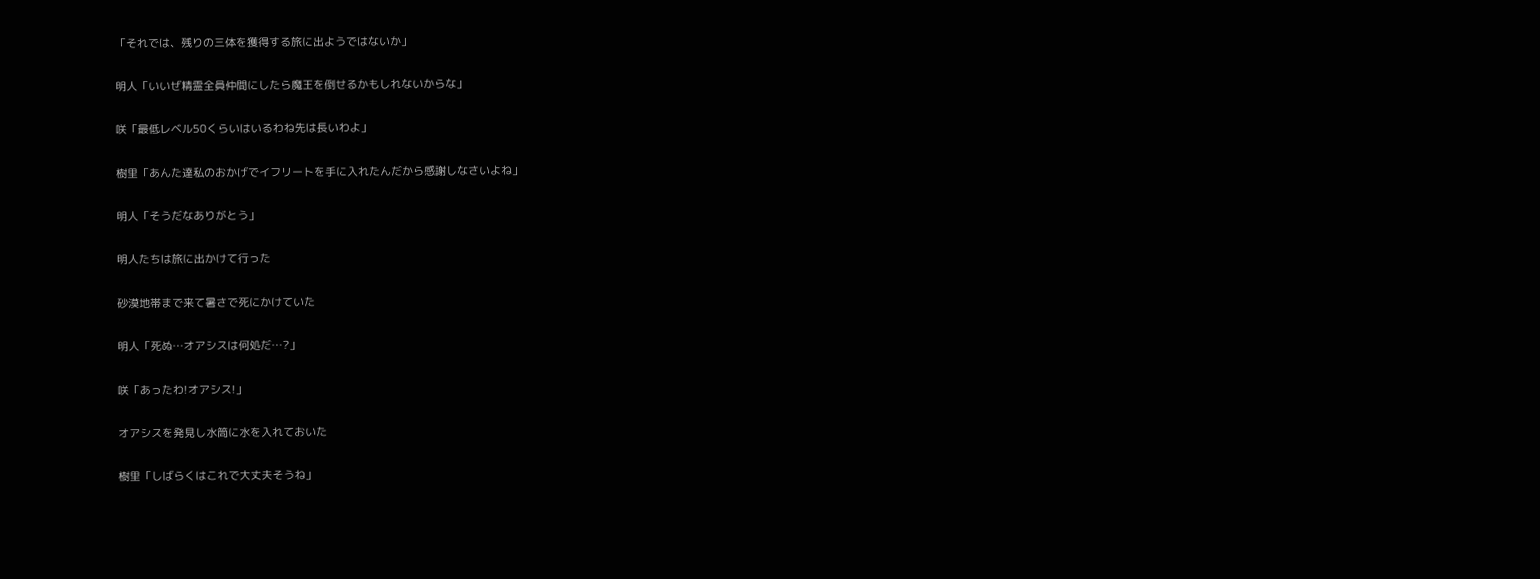「それでは、残りの三体を獲得する旅に出ようではないか」

明人「いいぜ精霊全員仲間にしたら魔王を倒せるかもしれないからな」

咲「最低レベル50くらいはいるわね先は長いわよ」

樹里「あんた達私のおかげでイフリートを手に入れたんだから感謝しなさいよね」

明人「そうだなありがとう」

明人たちは旅に出かけて行った

砂漠地帯まで来て暑さで死にかけていた

明人「死ぬ…オアシスは何処だ…?」

咲「あったわ!オアシス!」

オアシスを発見し水筒に水を入れておいた

樹里「しばらくはこれで大丈夫そうね」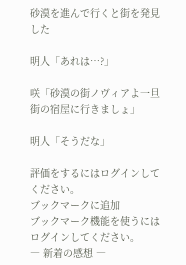砂漠を進んで行くと街を発見した

明人「あれは…?」

咲「砂漠の街ノヴィアよ一旦街の宿屋に行きましょ」

明人「そうだな」

評価をするにはログインしてください。
ブックマークに追加
ブックマーク機能を使うにはログインしてください。
― 新着の感想 ―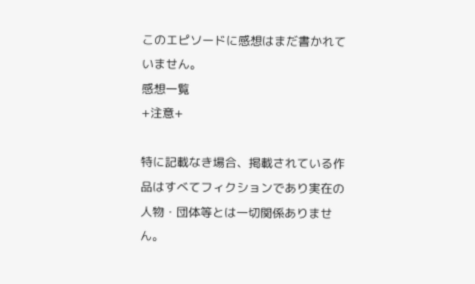このエピソードに感想はまだ書かれていません。
感想一覧
+注意+

特に記載なき場合、掲載されている作品はすべてフィクションであり実在の人物・団体等とは一切関係ありません。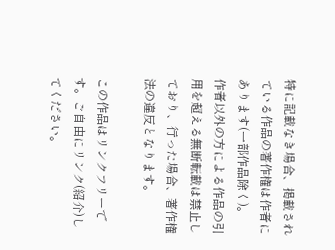特に記載なき場合、掲載されている作品の著作権は作者にあります(一部作品除く)。
作者以外の方による作品の引用を超える無断転載は禁止しており、行った場合、著作権法の違反となります。

この作品はリンクフリーです。ご自由にリンク(紹介)してください。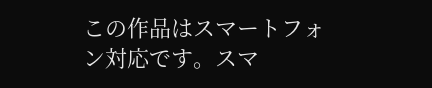この作品はスマートフォン対応です。スマ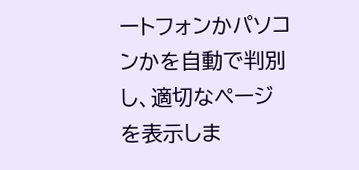ートフォンかパソコンかを自動で判別し、適切なページを表示しま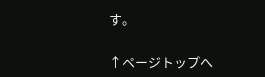す。

↑ページトップへ